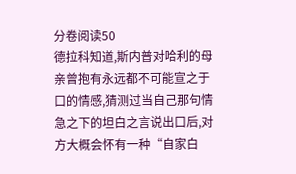分卷阅读50
德拉科知道,斯内普对哈利的母亲曾抱有永远都不可能宣之于口的情感,猜测过当自己那句情急之下的坦白之言说出口后,对方大概会怀有一种“自家白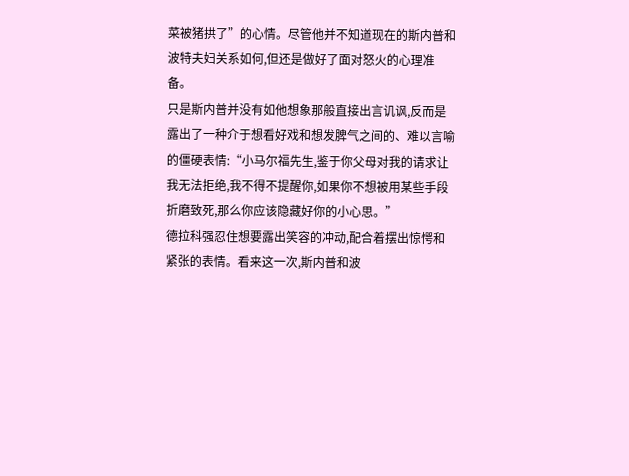菜被猪拱了”的心情。尽管他并不知道现在的斯内普和波特夫妇关系如何,但还是做好了面对怒火的心理准备。
只是斯内普并没有如他想象那般直接出言讥讽,反而是露出了一种介于想看好戏和想发脾气之间的、难以言喻的僵硬表情:“小马尔福先生,鉴于你父母对我的请求让我无法拒绝,我不得不提醒你,如果你不想被用某些手段折磨致死,那么你应该隐藏好你的小心思。”
德拉科强忍住想要露出笑容的冲动,配合着摆出惊愕和紧张的表情。看来这一次,斯内普和波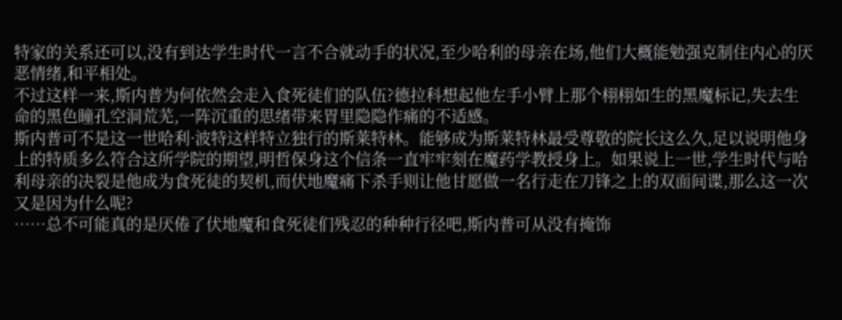特家的关系还可以,没有到达学生时代一言不合就动手的状况,至少哈利的母亲在场,他们大概能勉强克制住内心的厌恶情绪,和平相处。
不过这样一来,斯内普为何依然会走入食死徒们的队伍?德拉科想起他左手小臂上那个栩栩如生的黑魔标记,失去生命的黑色瞳孔空洞荒芜,一阵沉重的思绪带来胃里隐隐作痛的不适感。
斯内普可不是这一世哈利·波特这样特立独行的斯莱特林。能够成为斯莱特林最受尊敬的院长这么久,足以说明他身上的特质多么符合这所学院的期望,明哲保身这个信条一直牢牢刻在魔药学教授身上。如果说上一世,学生时代与哈利母亲的决裂是他成为食死徒的契机,而伏地魔痛下杀手则让他甘愿做一名行走在刀锋之上的双面间谍,那么这一次又是因为什么呢?
……总不可能真的是厌倦了伏地魔和食死徒们残忍的种种行径吧,斯内普可从没有掩饰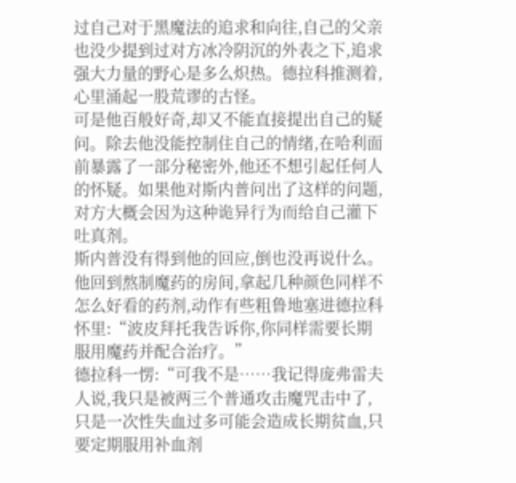过自己对于黑魔法的追求和向往,自己的父亲也没少提到过对方冰冷阴沉的外表之下,追求强大力量的野心是多么炽热。德拉科推测着,心里涌起一股荒谬的古怪。
可是他百般好奇,却又不能直接提出自己的疑问。除去他没能控制住自己的情绪,在哈利面前暴露了一部分秘密外,他还不想引起任何人的怀疑。如果他对斯内普问出了这样的问题,对方大概会因为这种诡异行为而给自己灌下吐真剂。
斯内普没有得到他的回应,倒也没再说什么。他回到熬制魔药的房间,拿起几种颜色同样不怎么好看的药剂,动作有些粗鲁地塞进德拉科怀里:“波皮拜托我告诉你,你同样需要长期服用魔药并配合治疗。”
德拉科一愣:“可我不是……我记得庞弗雷夫人说,我只是被两三个普通攻击魔咒击中了,只是一次性失血过多可能会造成长期贫血,只要定期服用补血剂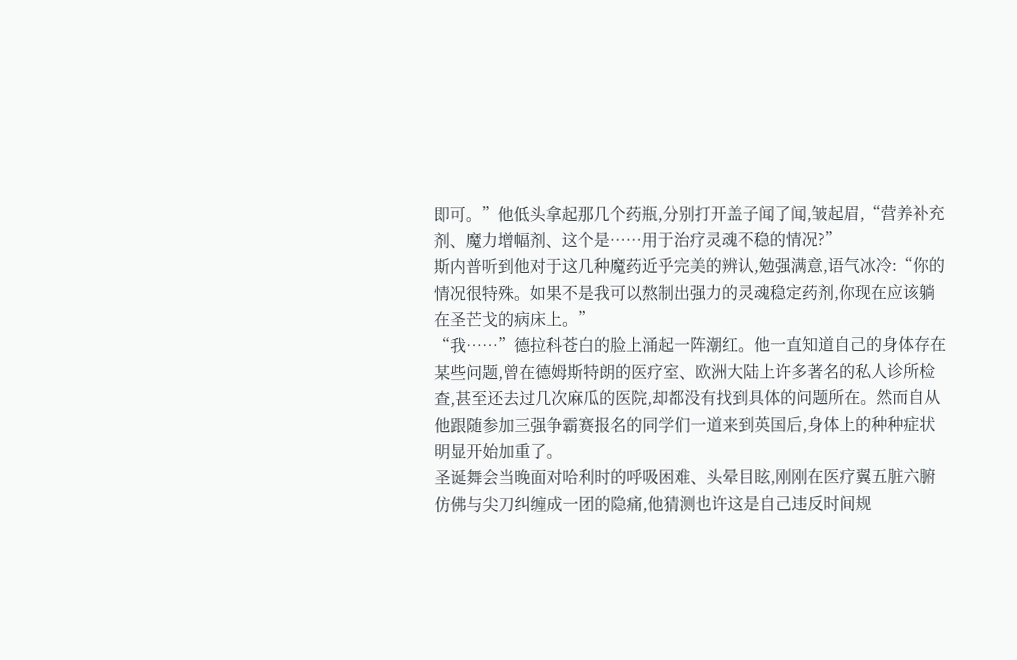即可。”他低头拿起那几个药瓶,分别打开盖子闻了闻,皱起眉,“营养补充剂、魔力增幅剂、这个是……用于治疗灵魂不稳的情况?”
斯内普听到他对于这几种魔药近乎完美的辨认,勉强满意,语气冰冷:“你的情况很特殊。如果不是我可以熬制出强力的灵魂稳定药剂,你现在应该躺在圣芒戈的病床上。”
“我……”德拉科苍白的脸上涌起一阵潮红。他一直知道自己的身体存在某些问题,曾在德姆斯特朗的医疗室、欧洲大陆上许多著名的私人诊所检查,甚至还去过几次麻瓜的医院,却都没有找到具体的问题所在。然而自从他跟随参加三强争霸赛报名的同学们一道来到英国后,身体上的种种症状明显开始加重了。
圣诞舞会当晚面对哈利时的呼吸困难、头晕目眩,刚刚在医疗翼五脏六腑仿佛与尖刀纠缠成一团的隐痛,他猜测也许这是自己违反时间规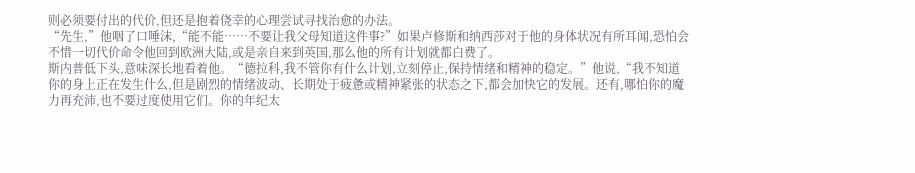则必须要付出的代价,但还是抱着侥幸的心理尝试寻找治愈的办法。
“先生,”他咽了口唾沫,“能不能……不要让我父母知道这件事?”如果卢修斯和纳西莎对于他的身体状况有所耳闻,恐怕会不惜一切代价命令他回到欧洲大陆,或是亲自来到英国,那么他的所有计划就都白费了。
斯内普低下头,意味深长地看着他。“德拉科,我不管你有什么计划,立刻停止,保持情绪和精神的稳定。”他说,“我不知道你的身上正在发生什么,但是剧烈的情绪波动、长期处于疲惫或精神紧张的状态之下,都会加快它的发展。还有,哪怕你的魔力再充沛,也不要过度使用它们。你的年纪太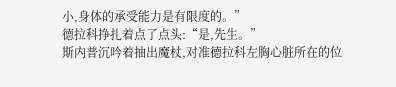小,身体的承受能力是有限度的。”
德拉科挣扎着点了点头:“是,先生。”
斯内普沉吟着抽出魔杖,对准德拉科左胸心脏所在的位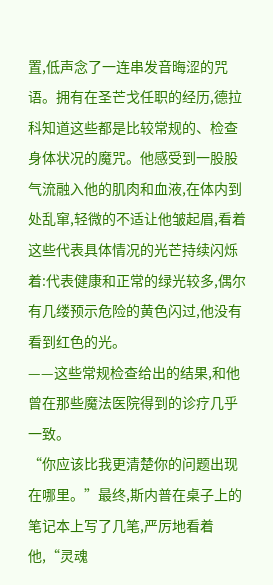置,低声念了一连串发音晦涩的咒语。拥有在圣芒戈任职的经历,德拉科知道这些都是比较常规的、检查身体状况的魔咒。他感受到一股股气流融入他的肌肉和血液,在体内到处乱窜,轻微的不适让他皱起眉,看着这些代表具体情况的光芒持续闪烁着:代表健康和正常的绿光较多,偶尔有几缕预示危险的黄色闪过,他没有看到红色的光。
——这些常规检查给出的结果,和他曾在那些魔法医院得到的诊疗几乎一致。
“你应该比我更清楚你的问题出现在哪里。”最终,斯内普在桌子上的笔记本上写了几笔,严厉地看着他,“灵魂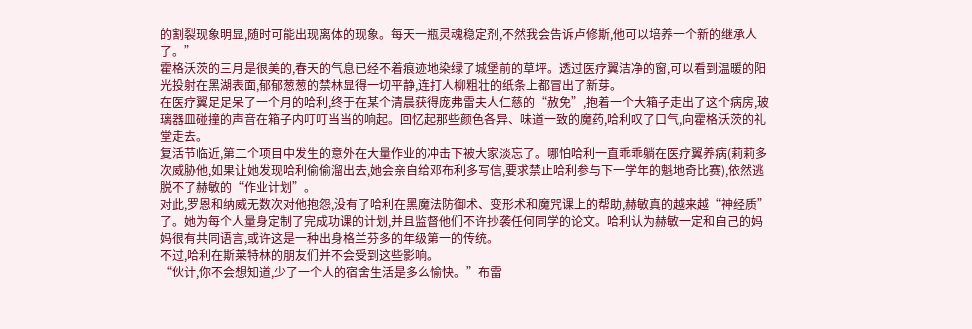的割裂现象明显,随时可能出现离体的现象。每天一瓶灵魂稳定剂,不然我会告诉卢修斯,他可以培养一个新的继承人了。”
霍格沃茨的三月是很美的,春天的气息已经不着痕迹地染绿了城堡前的草坪。透过医疗翼洁净的窗,可以看到温暖的阳光投射在黑湖表面,郁郁葱葱的禁林显得一切平静,连打人柳粗壮的纸条上都冒出了新芽。
在医疗翼足足呆了一个月的哈利,终于在某个清晨获得庞弗雷夫人仁慈的“赦免”,抱着一个大箱子走出了这个病房,玻璃器皿碰撞的声音在箱子内叮叮当当的响起。回忆起那些颜色各异、味道一致的魔药,哈利叹了口气,向霍格沃茨的礼堂走去。
复活节临近,第二个项目中发生的意外在大量作业的冲击下被大家淡忘了。哪怕哈利一直乖乖躺在医疗翼养病(莉莉多次威胁他,如果让她发现哈利偷偷溜出去,她会亲自给邓布利多写信,要求禁止哈利参与下一学年的魁地奇比赛),依然逃脱不了赫敏的“作业计划”。
对此,罗恩和纳威无数次对他抱怨,没有了哈利在黑魔法防御术、变形术和魔咒课上的帮助,赫敏真的越来越“神经质”了。她为每个人量身定制了完成功课的计划,并且监督他们不许抄袭任何同学的论文。哈利认为赫敏一定和自己的妈妈很有共同语言,或许这是一种出身格兰芬多的年级第一的传统。
不过,哈利在斯莱特林的朋友们并不会受到这些影响。
“伙计,你不会想知道,少了一个人的宿舍生活是多么愉快。”布雷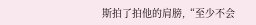斯拍了拍他的肩膀,“至少不会